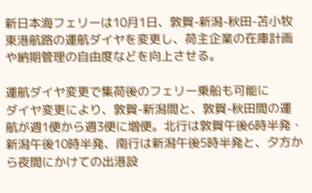新日本海フェリーは10月1日、敦賀-新潟-秋田-苫小牧東港航路の運航ダイヤを変更し、荷主企業の在庫計画や納期管理の自由度などを向上させる。

運航ダイヤ変更で集荷後のフェリー乗船も可能に
ダイヤ変更により、敦賀-新潟間と、敦賀-秋田間の運航が週1便から週3便に増便。北行は敦賀午後6時半発・新潟午後10時半発、南行は新潟午後5時半発と、夕方から夜間にかけての出港設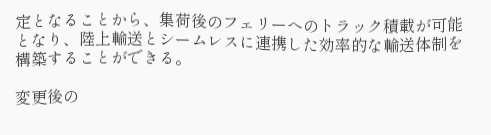定となることから、集荷後のフェリーへのトラック積載が可能となり、陸上輸送とシームレスに連携した効率的な輸送体制を構築することができる。

変更後の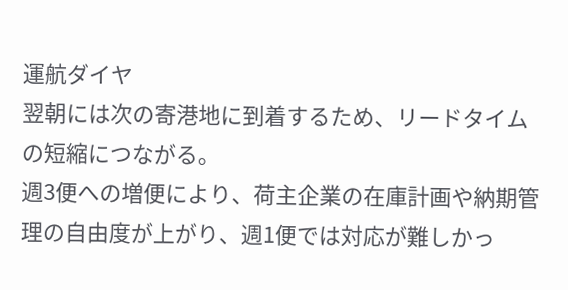運航ダイヤ
翌朝には次の寄港地に到着するため、リードタイムの短縮につながる。
週3便への増便により、荷主企業の在庫計画や納期管理の自由度が上がり、週1便では対応が難しかっ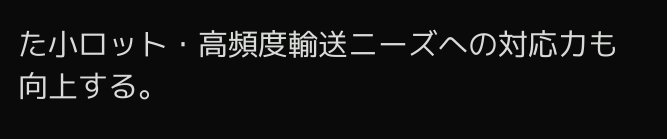た小ロット・高頻度輸送ニーズへの対応力も向上する。